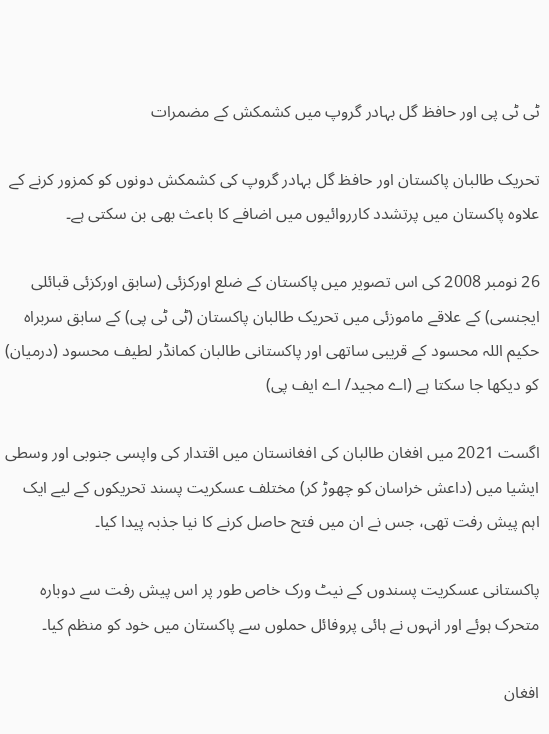ٹی ٹی پی اور حافظ گل بہادر گروپ میں کشمکش کے مضمرات

تحریک طالبان پاکستان اور حافظ گل بہادر گروپ کی کشمکش دونوں کو کمزور کرنے کے علاوہ پاکستان میں پرتشدد کارروائیوں میں اضافے کا باعث بھی بن سکتی ہے۔

26 نومبر 2008 کی اس تصویر میں پاکستان کے ضلع اورکزئی (سابق اورکزئی قبائلی ایجنسی) کے علاقے ماموزئی میں تحریک طالبان پاکستان (ٹی ٹی پی) کے سابق سربراہ حکیم اللہ محسود کے قریبی ساتھی اور پاکستانی طالبان کمانڈر لطیف محسود (درمیان) کو دیکھا جا سکتا ہے (اے مجید/ اے ایف پی)

اگست 2021 میں افغان طالبان کی افغانستان میں اقتدار کی واپسی جنوبی اور وسطی ایشیا میں (داعش خراسان کو چھوڑ کر) مختلف عسکریت پسند تحریکوں کے لیے ایک اہم پیش رفت تھی، جس نے ان میں فتح حاصل کرنے کا نیا جذبہ پیدا کیا۔

پاکستانی عسکریت پسندوں کے نیٹ ورک خاص طور پر اس پیش رفت سے دوبارہ متحرک ہوئے اور انہوں نے ہائی پروفائل حملوں سے پاکستان میں خود کو منظم کیا۔

افغان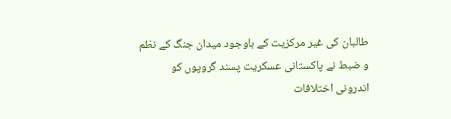طالبان کی غیر مرکزیت کے باوجود میدان جنگ کے نظم و ضبط نے پاکستانی عسکریت پسند گروپوں کو اندرونی اختلافات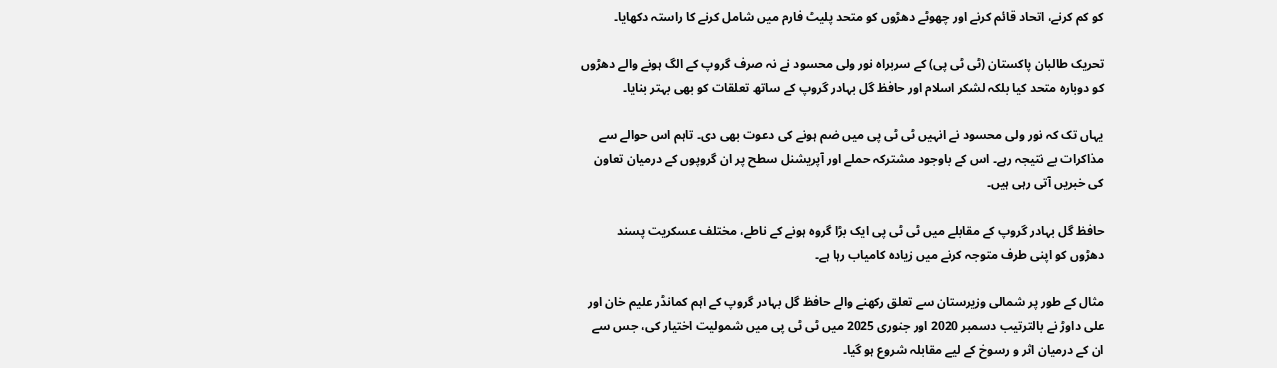کو کم کرنے، اتحاد قائم کرنے اور چھوٹے دھڑوں کو متحد پلیٹ فارم میں شامل کرنے کا راستہ دکھایا۔

تحریک طالبان پاکستان (ٹی ٹی پی) کے سربراہ نور ولی محسود نے نہ صرف گروپ کے الگ ہونے والے دھڑوں کو دوبارہ متحد کیا بلکہ لشکر اسلام اور حافظ گل بہادر گروپ کے ساتھ تعلقات کو بھی بہتر بنایا۔

یہاں تک کہ نور ولی محسود نے انہیں ٹی ٹی پی میں ضم ہونے کی دعوت بھی دی۔ تاہم اس حوالے سے مذاکرات بے نتیجہ رہے۔ اس کے باوجود مشترکہ حملے اور آپریشنل سطح پر ان گروپوں کے درمیان تعاون کی خبریں آتی رہی ہیں۔

حافظ گل بہادر گروپ کے مقابلے میں ٹی ٹی پی ایک بڑا گروہ ہونے کے ناطے، مختلف عسکریت پسند دھڑوں کو اپنی طرف متوجہ کرنے میں زیادہ کامیاب رہا ہے۔

مثال کے طور پر شمالی وزیرستان سے تعلق رکھنے والے حافظ گل بہادر گروپ کے اہم کمانڈر علیم خان اور علی داوڑ نے بالترتیب دسمبر 2020 اور جنوری 2025 میں ٹی ٹی پی میں شمولیت اختیار کی، جس سے ان کے درمیان اثر و رسوخ کے لیے مقابلہ شروع ہو گیا۔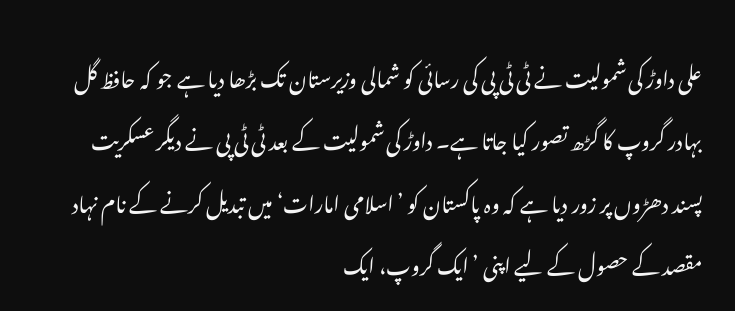علی داوڑ کی شمولیت نے ٹی ٹی پی کی رسائی کو شمالی وزیرستان تک بڑھا دیا ہے جو کہ حافظ گل بہادر گروپ کا گڑھ تصور کیا جاتا ہے۔ داوڑ کی شمولیت کے بعد ٹی ٹی پی نے دیگر عسکریت پسند دھڑوں پر زور دیا ہے کہ وہ پاکستان کو ’اسلامی امارات‘ میں تبدیل کرنے کے نام نہاد مقصد کے حصول کے لیے اپنی ’ایک گروپ، ایک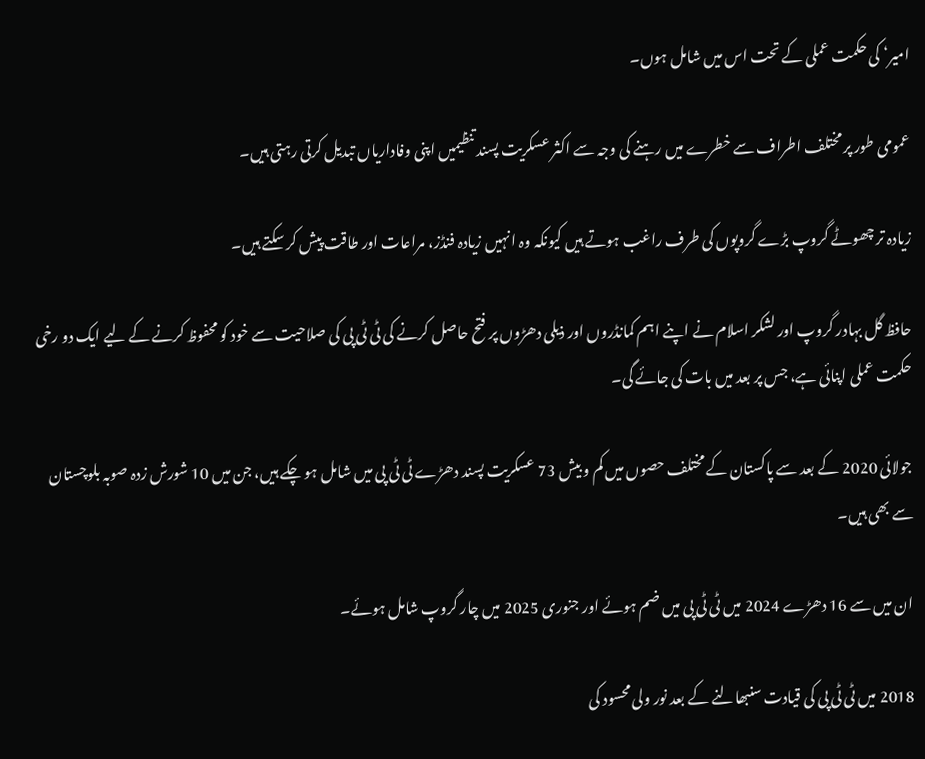امیر‘ کی حکمت عملی کے تحت اس میں شامل ہوں۔

عمومی طور پر مختلف اطراف سے خطرے میں رہنے کی وجہ سے اکثر عسکریت پسند تنظیمیں اپنی وفاداریاں تبدیل کرتی رہتی ہیں۔

زیادہ تر چھوٹے گروپ بڑے گروپوں کی طرف راغب ہوتے ہیں کیونکہ وہ انہیں زیادہ فنڈز، مراعات اور طاقت پیش کر سکتے ہیں۔

حافظ گل بہادر گروپ اور لشکر اسلام نے اپنے اہم کمانڈروں اور ذیلی دھڑوں پر فتح حاصل کرنے کی ٹی ٹی پی کی صلاحیت سے خود کو محفوظ کرنے کے لیے ایک دو رخی حکمت عملی اپنائی ہے، جس پر بعد میں بات کی جائے گی۔

جولائی 2020 کے بعد سے پاکستان کے مختلف حصوں میں کم و بیش 73 عسکریت پسند دھڑے ٹی ٹی پی میں شامل ہو چکے ہیں، جن میں 10 شورش زدہ صوبہ بلوچستان سے بھی ہیں۔

ان میں سے 16 دھڑے 2024 میں ٹی ٹی پی میں ضم ہوئے اور جنوری 2025 میں چار گروپ شامل ہوئے۔

2018 میں ٹی ٹی پی کی قیادت سنبھالنے کے بعد نور ولی محسود کی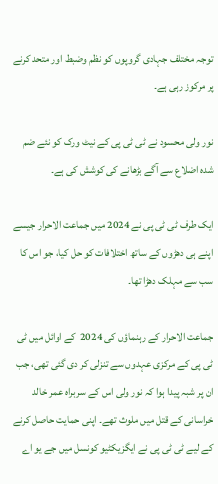توجہ مختلف جہادی گروپوں کو نظم وضبط اور متحد کرنے پر مرکوز رہی ہے۔

نور ولی محسود نے ٹی ٹی پی کے نیٹ ورک کو نئے ضم شدہ اضلاع سے آگے بڑھانے کی کوشش کی ہے۔

ایک طرف ٹی ٹی پی نے 2024 میں جماعت الاحرار جیسے اپنے ہی دھڑوں کے ساتھ اختلافات کو حل کیا، جو اس کا سب سے مہلک دھڑا تھا۔

جماعت الاحرار کے رہنماؤں کی 2024  کے اوائل میں ٹی ٹی پی کے مرکزی عہدوں سے تنزلی کر دی گئی تھی، جب ان پر شبہ پیدا ہوا کہ نور ولی اس کے سربراہ عمر خالد خراسانی کے قتل میں ملوث تھے۔ اپنی حمایت حاصل کرنے کے لیے ٹی ٹی پی نے ایگزیکٹیو کونسل میں جے یو اے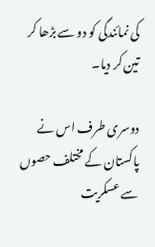کی نمائندگی کو دو سے بڑھا کر تین کر دیا۔

دوسری طرف اس نے پاکستان کے مختلف حصوں سے عسکریت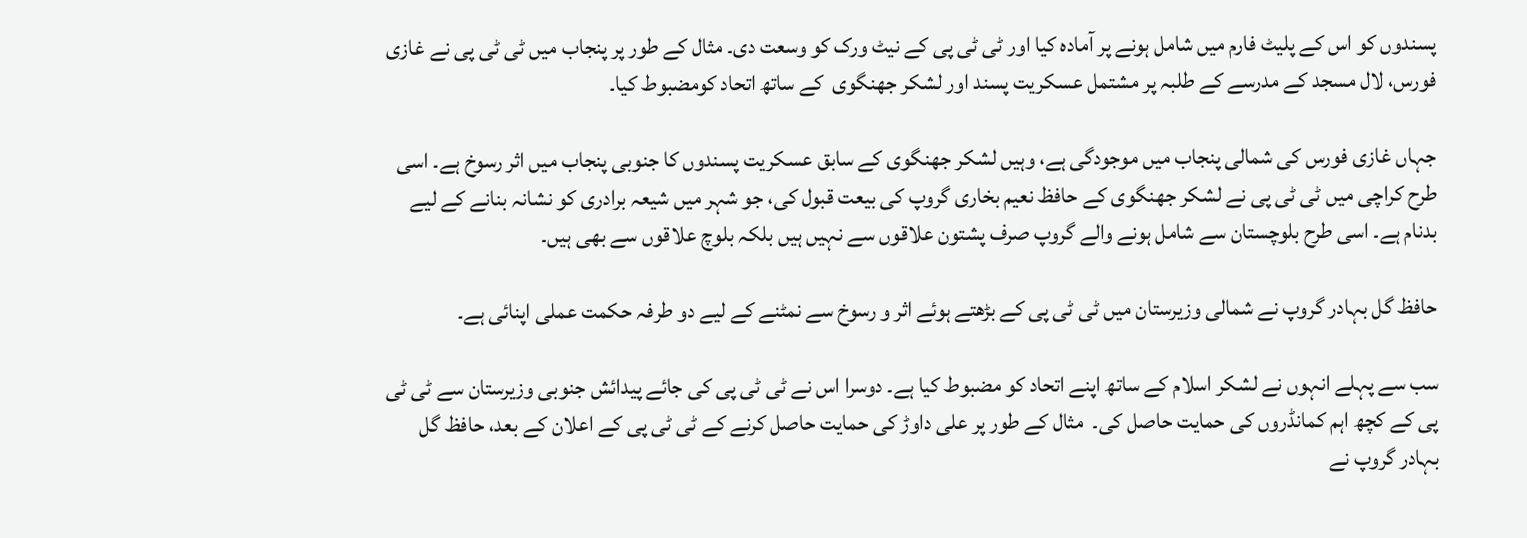پسندوں کو اس کے پلیٹ فارم میں شامل ہونے پر آمادہ کیا اور ٹی ٹی پی کے نیٹ ورک کو وسعت دی۔ مثال کے طور پر پنجاب میں ٹی ٹی پی نے غازی فورس، لال مسجد کے مدرسے کے طلبہ پر مشتمل عسکریت پسند اور لشکر جھنگوی  کے ساتھ اتحاد کومضبوط کیا۔

جہاں غازی فورس کی شمالی پنجاب میں موجودگی ہے، وہیں لشکر جھنگوی کے سابق عسکریت پسندوں کا جنوبی پنجاب میں اثر رسوخ ہے۔ اسی طرح کراچی میں ٹی ٹی پی نے لشکر جھنگوی کے حافظ نعیم بخاری گروپ کی بیعت قبول کی، جو شہر میں شیعہ برادری کو نشانہ بنانے کے لیے بدنام ہے۔ اسی طرح بلوچستان سے شامل ہونے والے گروپ صرف پشتون علاقوں سے نہیں ہیں بلکہ بلوچ علاقوں سے بھی ہیں۔

حافظ گل بہادر گروپ نے شمالی وزیرستان میں ٹی ٹی پی کے بڑھتے ہوئے اثر و رسوخ سے نمٹنے کے لیے دو طرفہ حکمت عملی اپنائی ہے۔

سب سے پہلے انہوں نے لشکر اسلام کے ساتھ اپنے اتحاد کو مضبوط کیا ہے۔ دوسرا اس نے ٹی ٹی پی کی جائے پیدائش جنوبی وزیرستان سے ٹی ٹی پی کے کچھ اہم کمانڈروں کی حمایت حاصل کی۔  مثال کے طور پر علی داوڑ کی حمایت حاصل کرنے کے ٹی ٹی پی کے اعلان کے بعد، حافظ گل بہادر گروپ نے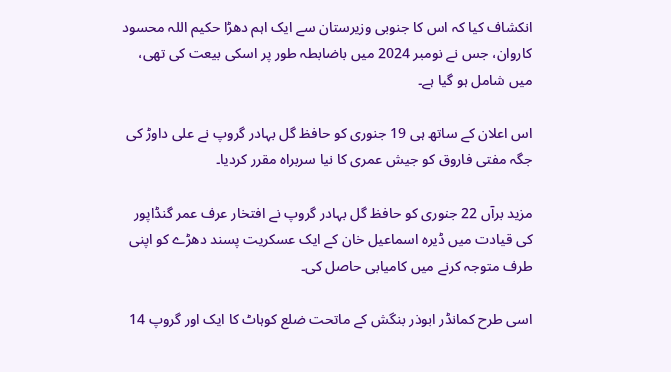انکشاف کیا کہ اس کا جنوبی وزیرستان سے ایک اہم دھڑا حکیم اللہ محسود کاروان، جس نے نومبر 2024 میں باضابطہ طور پر اسکی بیعت کی تھی، میں شامل ہو گیا ہے۔

اس اعلان کے ساتھ ہی 19 جنوری کو حافظ گل بہادر گروپ نے علی داوڑ کی جگہ مفتی فاروق کو جیش عمری کا نیا سربراہ مقرر کردیا۔

مزید برآں 22 جنوری کو حافظ گل بہادر گروپ نے افتخار عرف عمر گنڈاپور کی قیادت میں ڈیرہ اسماعیل خان کے ایک عسکریت پسند دھڑے کو اپنی طرف متوجہ کرنے میں کامیابی حاصل کی۔

اسی طرح کمانڈر ابوذر بنگش کے ماتحت ضلع کوہاٹ کا ایک اور گروپ 14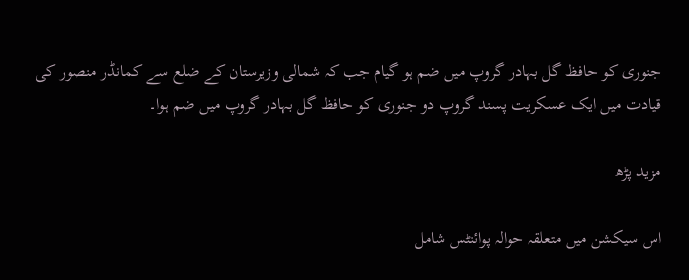جنوری کو حافظ گل بہادر گروپ میں ضم ہو گیام جب کہ شمالی وزیرستان کے ضلع سے کمانڈر منصور کی قیادت میں ایک عسکریت پسند گروپ دو جنوری کو حافظ گل بہادر گروپ میں ضم ہوا۔

مزید پڑھ

اس سیکشن میں متعلقہ حوالہ پوائنٹس شامل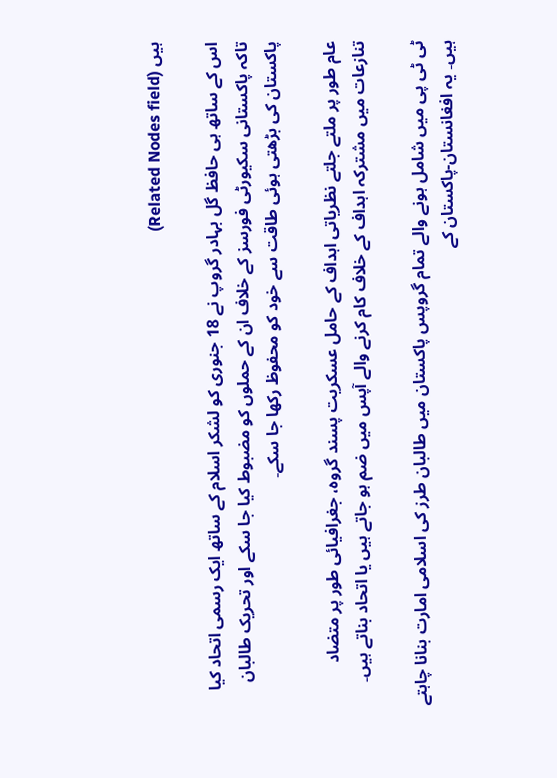ہیں (Related Nodes field)

اس کے ساتھ ہی حافظ گل بہادر گروپ نے 18 جنوری کو لشکر اسلام کے ساتھ ایک رسمی اتحاد کیا تاکہ پاکستانی سکیورٹی فورسز کے خلاف ان کے حملوں کو مضبوط کیا جا سکے اور تحریک طالبان پاکستان کی بڑھتی ہوئی طاقت سے خود کو محفوظ رکھا جا سکے۔

عام طور پر ملتے جلتے نظریاتی اہداف کے حامل عسکریت پسند گروہ، جغرافیائی طور پر متضاد تنازعات میں مشترکہ اہداف کے خلاف کام کرنے والے آپس میں ضم ہو جاتے ہیں یا اتحاد بناتے ہیں۔

ٹی ٹی پی میں شامل ہونے والے تمام گروپس پاکستان میں طالبان طرز کی اسلامی امارت بنانا چاہتے ہیں۔ یہ افغانستان-پاکستان کے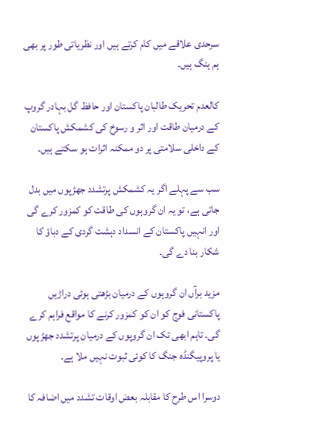سرحدی علاقے میں کام کرتے ہیں اور نظریاتی طور پر بھی ہم ہنگ ہیں۔

کالعدم تحریک طالبان پاکستان اور حافظ گل بہادر گروپ کے درمیان طاقت اور اثر و رسوخ کی کشمکش پاکستان کے داخلی سلامتی پر دو ممکنہ اثرات ہو سکتے ہیں۔

سب سے پہلے اگر یہ کشمکش پرتشدد جھڑپوں میں بدل جاتی ہے، تو یہ ان گروہوں کی طاقت کو کمزور کرے گی اور انہیں پاکستان کے انسداد دہشت گردی کے دباؤ کا شکار بنا دے گی۔

مزید برآں ان گروہوں کے درمیان بڑھتی ہوئی دراڑیں پاکستانی فوج کو ان کو کمزور کرنے کا مواقع فراہم کرے گی۔ تاہم ابھی تک ان گروپوں کے درمیان پرتشدد جھڑپوں یا پروپیگنڈہ جنگ کا کوئی ثبوت نہیں ملا ہے۔

دوسرا اس طرح کا مقابلہ بعض اوقات تشدد میں اضافہ کا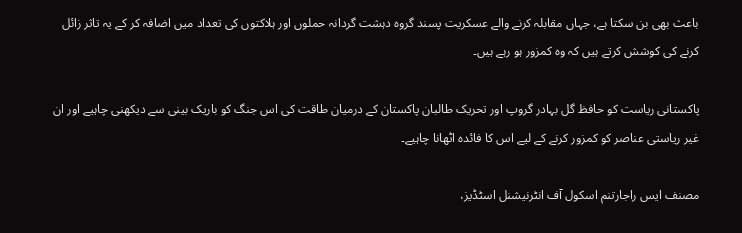باعث بھی بن سکتا ہے، جہاں مقابلہ کرنے والے عسکریت پسند گروہ دہشت گردانہ حملوں اور ہلاکتوں کی تعداد میں اضافہ کر کے یہ تاثر زائل کرنے کی کوشش کرتے ہیں کہ وہ کمزور ہو رہے ہیں۔

پاکستانی ریاست کو حافظ گل بہادر گروپ اور تحریک طالبان پاکستان کے درمیان طاقت کی اس جنگ کو باریک بینی سے دیکھنی چاہیے اور ان غیر ریاستی عناصر کو کمزور کرنے کے لیے اس کا فائدہ اٹھانا چاہیے۔

مصنف ایس راجارتنم اسکول آف انٹرنیشنل اسٹڈیز،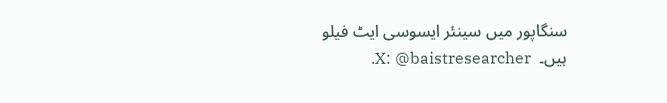سنگاپور میں سینئر ایسوسی ایٹ فیلو ہیں۔  X: @baistresearcher.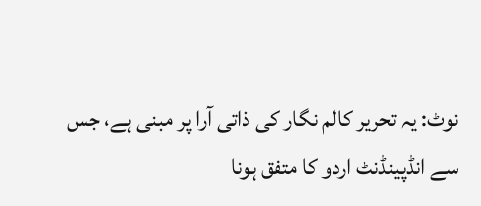نوٹ: یہ تحریر کالم نگار کی ذاتی آرا پر مبنی ہے، جس سے انڈپینڈنٹ اردو کا متفق ہونا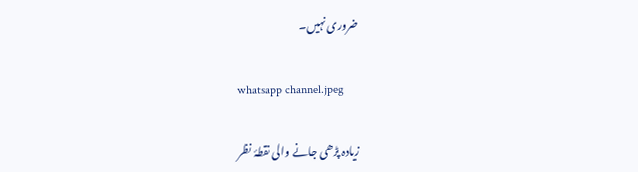ضروری نہیں۔

whatsapp channel.jpeg

زیادہ پڑھی جانے والی نقطۂ نظر